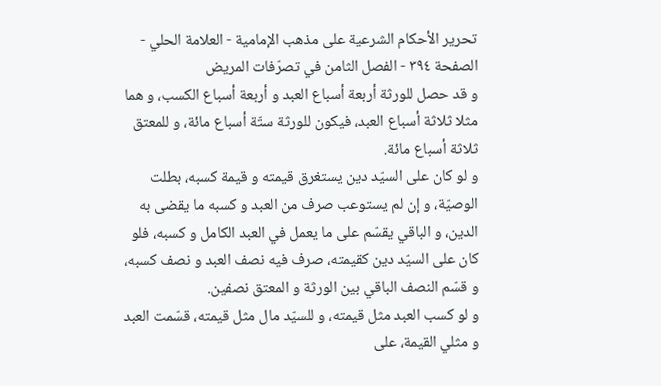تحرير الأحكام الشرعية على مذهب الإمامية - العلامة الحلي - الصفحة ٣٩٤ - الفصل الثامن في تصرّفات المريض
و قد حصل للورثة أربعة أسباع العبد و أربعة أسباع الكسب، و هما مثلا ثلاثة أسباع العبد، فيكون للورثة ستّة أسباع مائة، و للمعتق ثلاثة أسباع مائة.
و لو كان على السيّد دين يستغرق قيمته و قيمة كسبه، بطلت الوصيّة، و إن لم يستوعب صرف من العبد و كسبه ما يقضى به الدين، و الباقي يقسّم على ما يعمل في العبد الكامل و كسبه، فلو كان على السيّد دين كقيمته، صرف فيه نصف العبد و نصف كسبه، و قسّم النصف الباقي بين الورثة و المعتق نصفين.
و لو كسب العبد مثل قيمته، و للسيّد مال مثل قيمته، قسّمت العبد و مثلي القيمة، على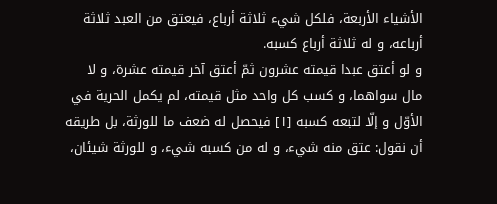الأشياء الأربعة، فلكل شيء ثلاثة أرباع، فيعتق من العبد ثلاثة أرباعه، و له ثلاثة أرباع كسبه.
و لو أعتق عبدا قيمته عشرون ثمّ أعتق آخر قيمته عشرة، و لا مال سواهما، و كسب كل واحد مثل قيمته، لم يكمل الحرية في الأوّل و إلّا لتبعه كسبه [١] فيحصل له ضعف ما للورثة، بل طريقه أن نقول: عتق منه شيء، و له من كسبه شيء، و للورثة شيئان،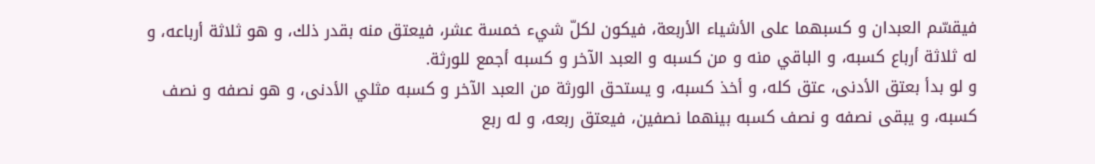فيقسّم العبدان و كسبهما على الأشياء الأربعة، فيكون لكلّ شيء خمسة عشر، فيعتق منه بقدر ذلك، و هو ثلاثة أرباعه، و له ثلاثة أرباع كسبه، و الباقي منه و من كسبه و العبد الآخر و كسبه أجمع للورثة.
و لو بدأ بعتق الأدنى، عتق كله، و أخذ كسبه، و يستحق الورثة من العبد الآخر و كسبه مثلي الأدنى، و هو نصفه و نصف كسبه، و يبقى نصفه و نصف كسبه بينهما نصفين، فيعتق ربعه، و له ربع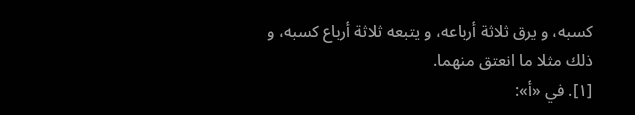كسبه، و يرق ثلاثة أرباعه، و يتبعه ثلاثة أرباع كسبه، و ذلك مثلا ما انعتق منهما.
[١]. في «أ»: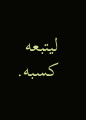ليتبعه كسبه.